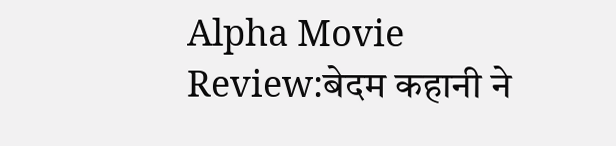Alpha Movie Review:बेदम कहानी ने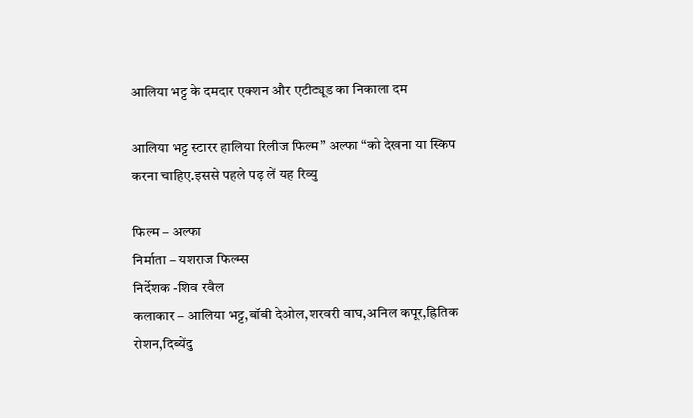आलिया भट्ट के दमदार एक्शन और एटीट्यूड का निकाला दम

आलिया भट्ट स्टारर हालिया रिलीज फिल्म” अल्फा “को देखना या स्किप करना चाहिए.इससे पहले पढ़ लें यह रिव्यु

फिल्म – अल्फा
निर्माता – यशराज फिल्म्स
निर्देशक -शिव रवैल
कलाकार – आलिया भट्ट,बॉबी देओल,शरवरी वाघ,अनिल कपूर,ह्रितिक रोशन,दिब्येंदु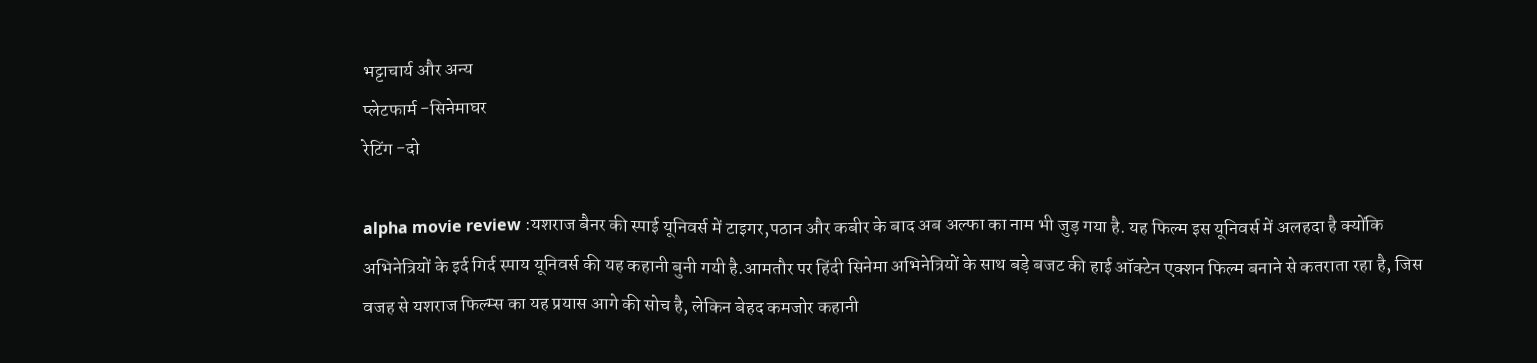भट्टाचार्य और अन्य
प्लेटफार्म -सिनेमाघर
रेटिंग -दो

alpha movie review :यशराज बैनर की स्पाई यूनिवर्स में टाइगर,पठान और कबीर के बाद अब अल्फा का नाम भी जुड़ गया है. यह फिल्म इस यूनिवर्स में अलहदा है क्योंकि अभिनेत्रियों के इर्द गिर्द स्पाय यूनिवर्स की यह कहानी बुनी गयी है.आमतौर पर हिंदी सिनेमा अभिनेत्रियों के साथ बड़े बजट की हाई ऑक्टेन एक्शन फिल्म बनाने से कतराता रहा है, जिस वजह से यशराज फिल्म्स का यह प्रयास आगे की सोच है, लेकिन बेहद कमजोर कहानी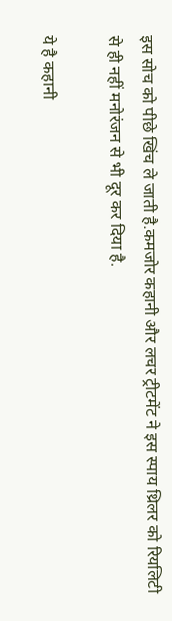इस सोच को पीछे खिंच ले जाती है.कमजोर कहानी और लचर ट्रीटमेंट ने इस स्पाय थ्रिलर को रियलिटी से ही नहीं मनोरंजन से भी दूर कर दिया है.

ये है कहानी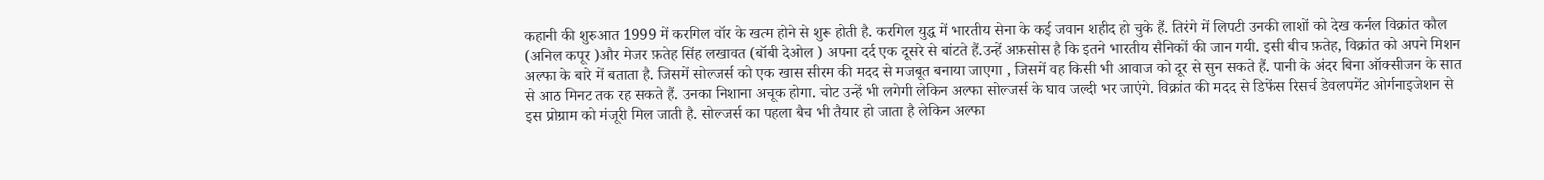कहानी की शुरुआत 1999 में करगिल वॉर के खत्म होने से शुरू होती है. करगिल युद्ध में भारतीय सेना के कई जवान शहीद हो चुके हैं. तिरंगे में लिपटी उनकी लाशों को देख कर्नल विक्रांत कौल (अनिल कपूर )और मेजर फ़तेह सिंह लखावत (बॉबी देओल ) अपना दर्द एक दूसरे से बांटते हैं.उन्हें अफ़सोस है कि इतने भारतीय सैनिकों की जान गयी. इसी बीच फ़तेह, विक्रांत को अपने मिशन अल्फा के बारे में बताता है. जिसमें सोल्जर्स को एक खास सीरम की मदद से मजबूत बनाया जाएगा , जिसमें वह किसी भी आवाज को दूर से सुन सकते हैं. पानी के अंदर बिना ऑक्सीजन के सात से आठ मिनट तक रह सकते हैं. उनका निशाना अचूक होगा. चोट उन्हें भी लगेगी लेकिन अल्फा सोल्जर्स के घाव जल्दी भर जाएंगे. विक्रांत की मदद से डिफेंस रिसर्च डेवलपमेंट ओर्गनाइजेशन से इस प्रोग्राम को मंजूरी मिल जाती है. सोल्जर्स का पहला बैच भी तैयार हो जाता है लेकिन अल्फा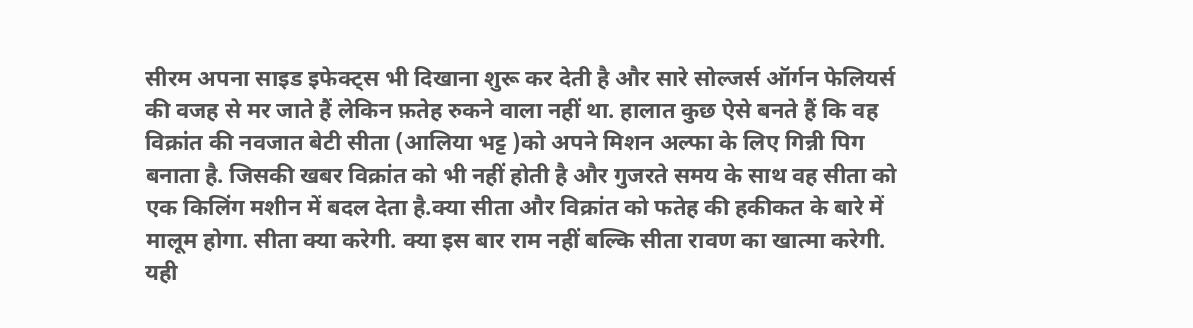सीरम अपना साइड इफेक्ट्स भी दिखाना शुरू कर देती है और सारे सोल्जर्स ऑर्गन फेलियर्स की वजह से मर जाते हैं लेकिन फ़तेह रुकने वाला नहीं था. हालात कुछ ऐसे बनते हैं कि वह विक्रांत की नवजात बेटी सीता (आलिया भट्ट )को अपने मिशन अल्फा के लिए गिन्नी पिग बनाता है. जिसकी खबर विक्रांत को भी नहीं होती है और गुजरते समय के साथ वह सीता को एक किलिंग मशीन में बदल देता है.क्या सीता और विक्रांत को फतेह की हकीकत के बारे में मालूम होगा. सीता क्या करेगी. क्या इस बार राम नहीं बल्कि सीता रावण का खात्मा करेगी. यही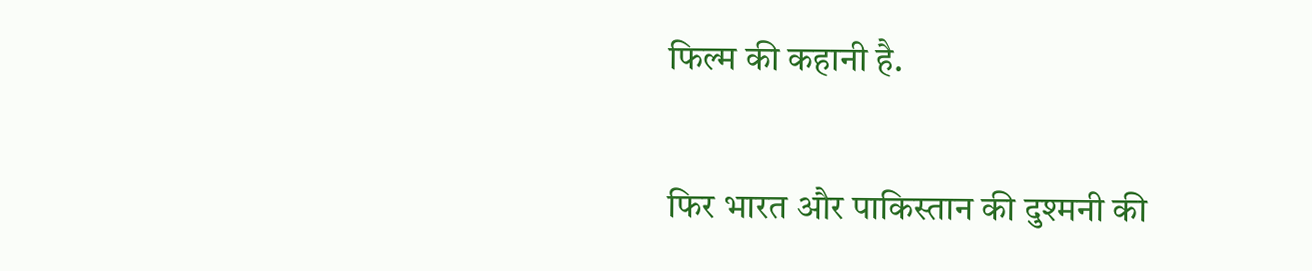फिल्म की कहानी है.

फिर भारत और पाकिस्तान की दुश्मनी की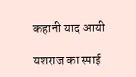कहानी याद आयी

यशराज का स्पाई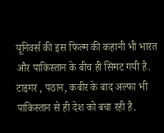यूनिवर्स की इस फिल्म की कहानी भी भारत और पाकिस्तान के बीच ही सिमट गयी है. टाइगर , पठान, कबीर के बाद अल्फा भी पाकिस्तान से ही देश को बचा रही है.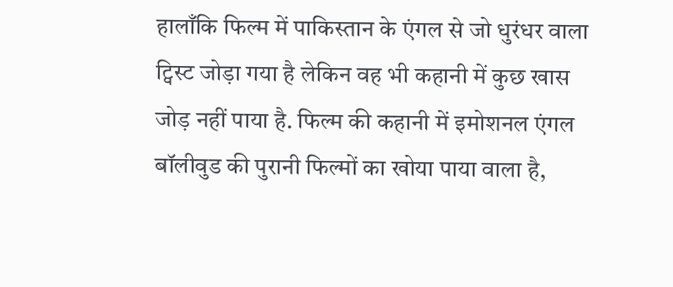हालाँकि फिल्म में पाकिस्तान के एंगल से जो धुरंधर वाला ट्विस्ट जोड़ा गया है लेकिन वह भी कहानी में कुछ खास जोड़ नहीं पाया है. फिल्म की कहानी में इमोशनल एंगल बॉलीवुड की पुरानी फिल्मों का खोया पाया वाला है,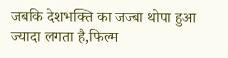जबकि देशभक्ति का जज्बा थोपा हुआ ज्यादा लगता है,फिल्म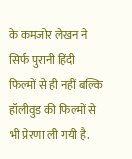के कमजोर लेखन ने सिर्फ पुरानी हिंदी फिल्मों से ही नहीं बल्कि हॉलीवुड की फिल्मों से भी प्रेरणा ली गयी है.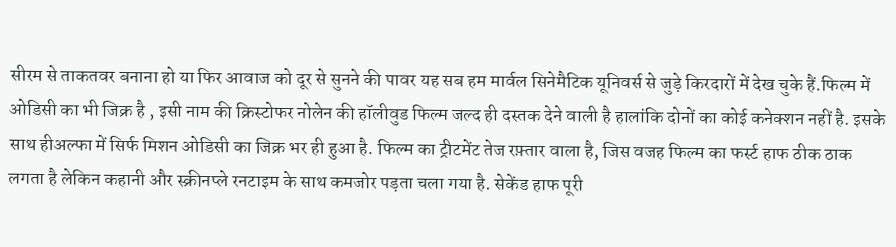सीरम से ताकतवर बनाना हो या फिर आवाज को दूर से सुनने की पावर यह सब हम मार्वल सिनेमैटिक यूनिवर्स से जुड़े किरदारों में देख चुके हैं.फिल्म में ओडिसी का भी जिक्र है , इसी नाम की क्रिस्टोफर नोलेन की हॉलीवुड फिल्म जल्द ही दस्तक देने वाली है हालांकि दोनों का कोई कनेक्शन नहीं है. इसके साथ हीअल्फा में सिर्फ मिशन ओडिसी का जिक्र भर ही हुआ है. फिल्म का ट्रीटमेंट तेज रफ़्तार वाला है, जिस वजह फिल्म का फर्स्ट हाफ ठीक ठाक लगता है लेकिन कहानी और स्क्रीनप्ले रनटाइम के साथ कमजोर पड़ता चला गया है. सेकेंड हाफ पूरी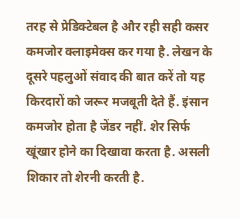तरह से प्रेडिक्टेबल है और रही सही कसर कमजोर क्लाइमेक्स कर गया है. लेखन के दूसरे पहलुओं संवाद की बात करें तो यह किरदारों को जरूर मजबूती देते हैं. इंसान कमजोर होता है जेंडर नहीं. शेर सिर्फ खूंखार होने का दिखावा करता है. असली शिकार तो शेरनी करती है.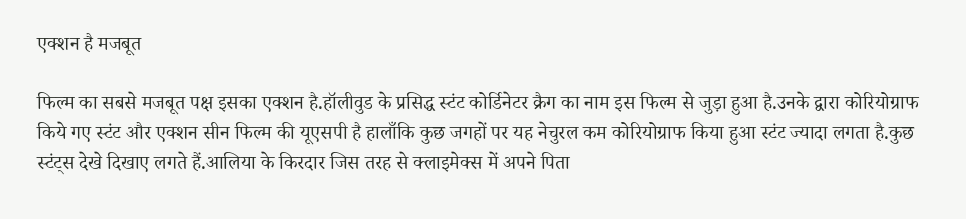एक्शन है मजबूत

फिल्म का सबसे मजबूत पक्ष इसका एक्शन है.हॉलीवुड के प्रसिद्ध स्टंट कोर्डिनेटर क्रैग का नाम इस फिल्म से जुड़ा हुआ है.उनके द्वारा कोरियोग्राफ किये गए स्टंट और एक्शन सीन फिल्म की यूएसपी है हालाँकि कुछ जगहों पर यह नेचुरल कम कोरियोग्राफ किया हुआ स्टंट ज्यादा लगता है.कुछ स्टंट्स देखे दिखाए लगते हैं.आलिया के किरदार जिस तरह से क्लाइमेक्स में अपने पिता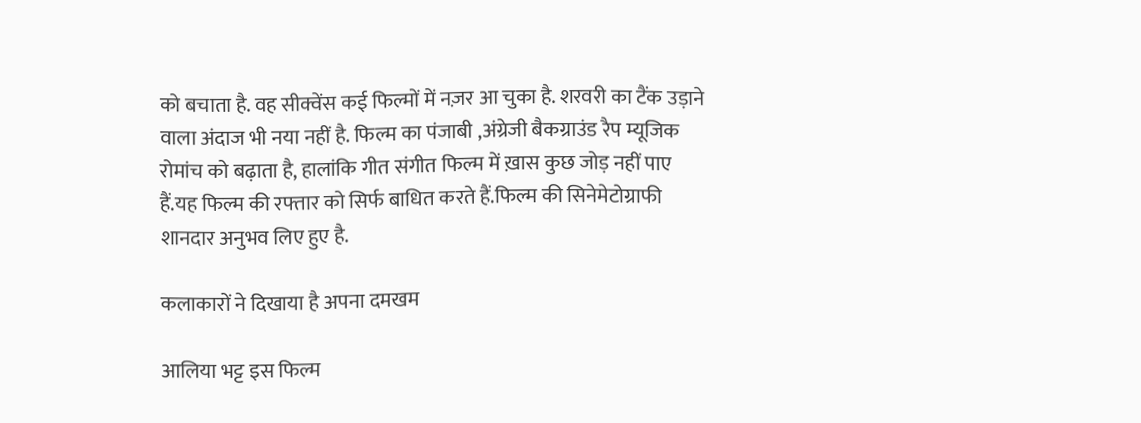को बचाता है. वह सीक्वेंस कई फिल्मों में नज़र आ चुका है. शरवरी का टैंक उड़ाने वाला अंदाज भी नया नहीं है. फिल्म का पंजाबी ,अंग्रेजी बैकग्राउंड रैप म्यूजिक रोमांच को बढ़ाता है, हालांकि गीत संगीत फिल्म में ख़ास कुछ जोड़ नहीं पाए हैं.यह फिल्म की रफ्तार को सिर्फ बाधित करते हैं.फिल्म की सिनेमेटोग्राफी शानदार अनुभव लिए हुए है.

कलाकारों ने दिखाया है अपना दमखम

आलिया भट्ट इस फिल्म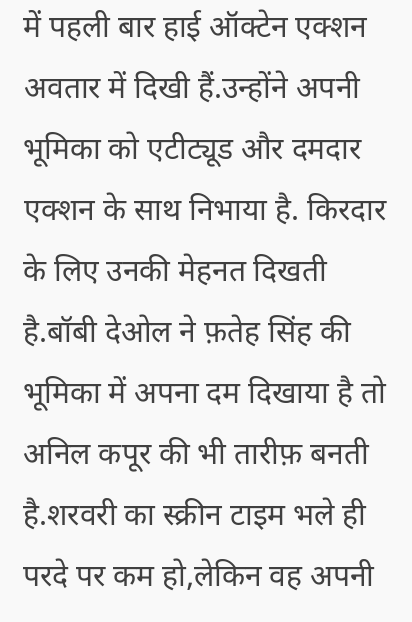में पहली बार हाई ऑक्टेन एक्शन अवतार में दिखी हैं.उन्होंने अपनी भूमिका को एटीट्यूड और दमदार एक्शन के साथ निभाया है. किरदार के लिए उनकी मेहनत दिखती है.बॉबी देओल ने फ़तेह सिंह की भूमिका में अपना दम दिखाया है तो अनिल कपूर की भी तारीफ़ बनती है.शरवरी का स्क्रीन टाइम भले ही परदे पर कम हो,लेकिन वह अपनी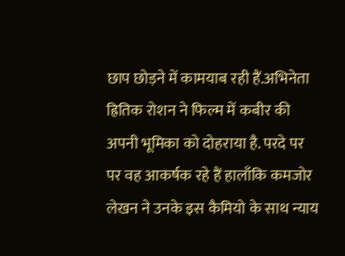छाप छोड़ने में कामयाब रही हैं.अभिनेता ह्रितिक रोशन ने फिल्म में कबीर की अपनी भूमिका को दोहराया है. परदे पर पर वह आकर्षक रहे हैं हालाँकि कमजोर लेखन ने उनके इस कैमियो के साथ न्याय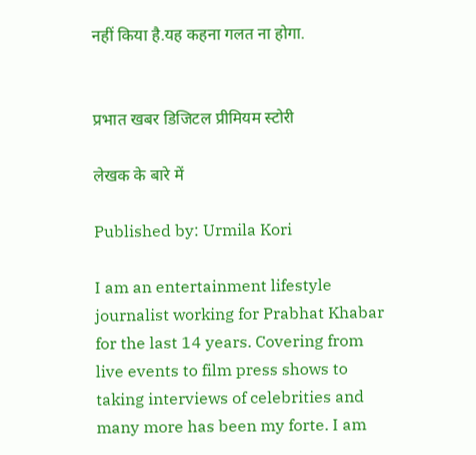नहीं किया है.यह कहना गलत ना होगा.


प्रभात खबर डिजिटल प्रीमियम स्टोरी

लेखक के बारे में

Published by: Urmila Kori

I am an entertainment lifestyle journalist working for Prabhat Khabar for the last 14 years. Covering from live events to film press shows to taking interviews of celebrities and many more has been my forte. I am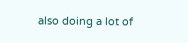also doing a lot of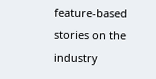feature-based stories on the industry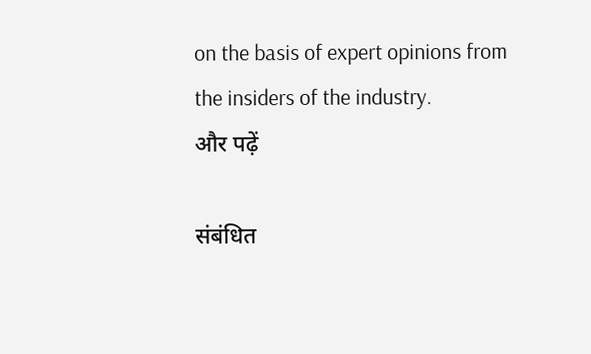on the basis of expert opinions from the insiders of the industry.
और पढ़ें

संबंधित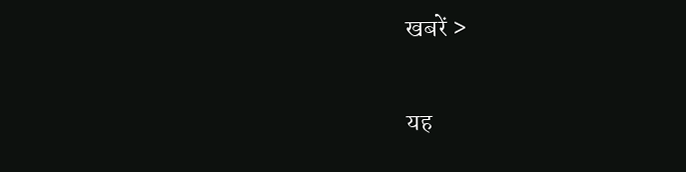खबरें >

यह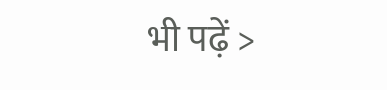भी पढ़ें >